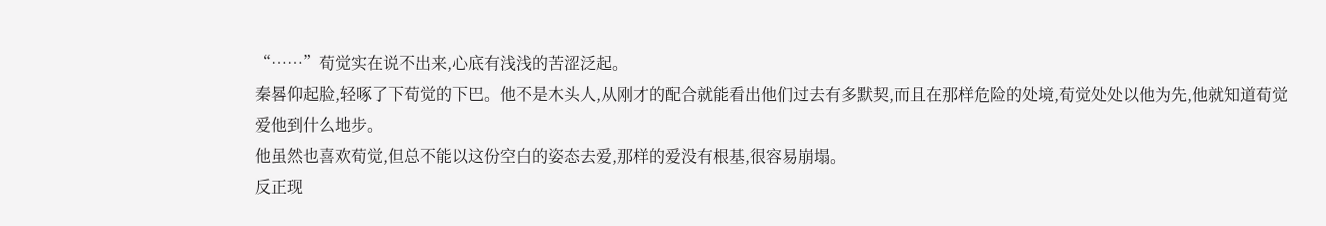“……”荀觉实在说不出来,心底有浅浅的苦涩泛起。
秦晷仰起脸,轻啄了下荀觉的下巴。他不是木头人,从刚才的配合就能看出他们过去有多默契,而且在那样危险的处境,荀觉处处以他为先,他就知道荀觉爱他到什么地步。
他虽然也喜欢荀觉,但总不能以这份空白的姿态去爱,那样的爱没有根基,很容易崩塌。
反正现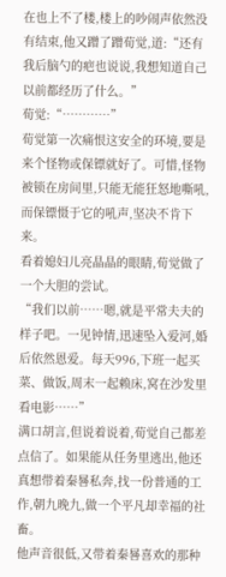在也上不了楼,楼上的吵闹声依然没有结束,他又蹭了蹭荀觉,道:“还有我后脑勺的疤也说说,我想知道自己以前都经历了什么。”
荀觉:“…………”
荀觉第一次痛恨这安全的环境,要是来个怪物或保镖就好了。可惜,怪物被锁在房间里,只能无能狂怒地嘶吼,而保镖慑于它的吼声,坚决不肯下来。
看着媳妇儿亮晶晶的眼睛,荀觉做了一个大胆的尝试。
“我们以前……嗯,就是平常夫夫的样子吧。一见钟情,迅速坠入爱河,婚后依然恩爱。每天996,下班一起买菜、做饭,周末一起赖床,窝在沙发里看电影……”
满口胡言,但说着说着,荀觉自己都差点信了。如果能从任务里逃出,他还真想带着秦晷私奔,找一份普通的工作,朝九晚九,做一个平凡却幸福的社畜。
他声音很低,又带着秦晷喜欢的那种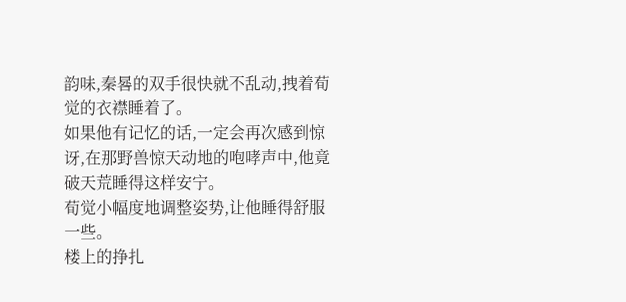韵味,秦晷的双手很快就不乱动,拽着荀觉的衣襟睡着了。
如果他有记忆的话,一定会再次感到惊讶,在那野兽惊天动地的咆哮声中,他竟破天荒睡得这样安宁。
荀觉小幅度地调整姿势,让他睡得舒服一些。
楼上的挣扎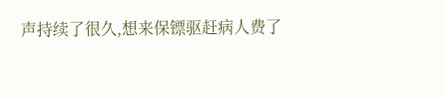声持续了很久,想来保镖驱赶病人费了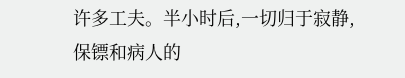许多工夫。半小时后,一切归于寂静,保镖和病人的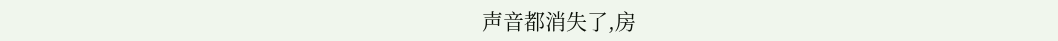声音都消失了,房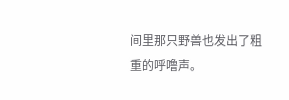间里那只野兽也发出了粗重的呼噜声。